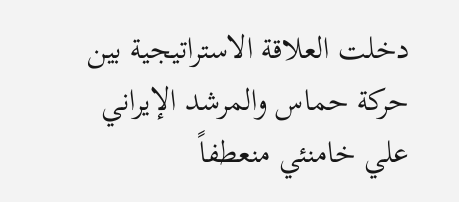دخلت العلاقة الاستراتيجية بين حركة حماس والمرشد الإيراني علي خامنئي منعطفاً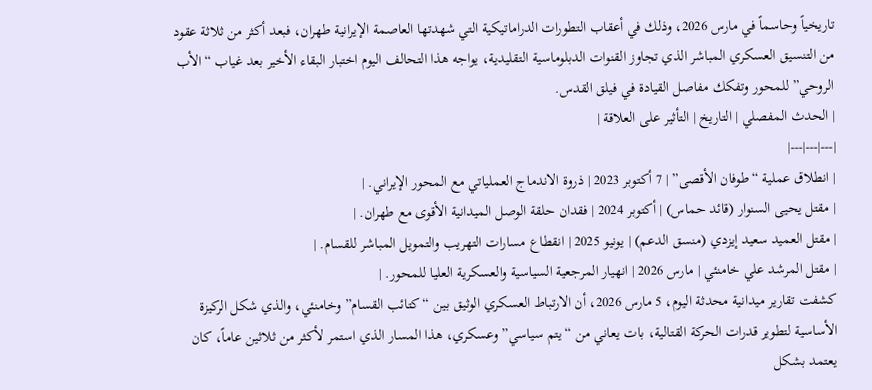تاريخياً وحاسماً في مارس 2026، وذلك في أعقاب التطورات الدراماتيكية التي شهدتها العاصمة الإيرانية طهران، فبعد أكثر من ثلاثة عقود من التنسيق العسكري المباشر الذي تجاوز القنوات الدبلوماسية التقليدية، يواجه هذا التحالف اليوم اختبار البقاء الأخير بعد غياب “الأب الروحي” للمحور وتفكك مفاصل القيادة في فيلق القدس.
| الحدث المفصلي | التاريخ | التأثير على العلاقة |
|---|---|---|
| انطلاق عملية “طوفان الأقصى” | 7 أكتوبر 2023 | ذروة الاندماج العملياتي مع المحور الإيراني. |
| مقتل يحيى السنوار (قائد حماس) | أكتوبر 2024 | فقدان حلقة الوصل الميدانية الأقوى مع طهران. |
| مقتل العميد سعيد إيزدي (منسق الدعم) | يونيو 2025 | انقطاع مسارات التهريب والتمويل المباشر للقسام. |
| مقتل المرشد علي خامنئي | مارس 2026 | انهيار المرجعية السياسية والعسكرية العليا للمحور. |
كشفت تقارير ميدانية محدثة اليوم، 5 مارس 2026، أن الارتباط العسكري الوثيق بين “كتائب القسام” وخامنئي، والذي شكل الركيزة الأساسية لتطوير قدرات الحركة القتالية، بات يعاني من “يتم سياسي” وعسكري، هذا المسار الذي استمر لأكثر من ثلاثين عاماً، كان يعتمد بشكل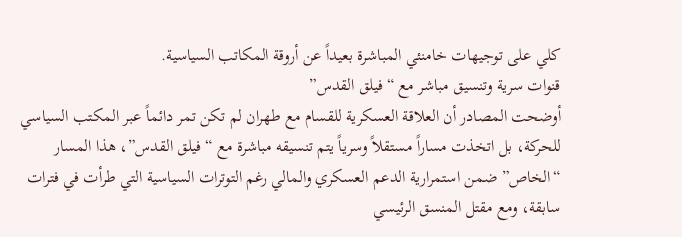كلي على توجيهات خامنئي المباشرة بعيداً عن أروقة المكاتب السياسية.
قنوات سرية وتنسيق مباشر مع “فيلق القدس”
أوضحت المصادر أن العلاقة العسكرية للقسام مع طهران لم تكن تمر دائماً عبر المكتب السياسي للحركة، بل اتخذت مساراً مستقلاً وسرياً يتم تنسيقه مباشرة مع “فيلق القدس”، هذا المسار “الخاص” ضمن استمرارية الدعم العسكري والمالي رغم التوترات السياسية التي طرأت في فترات سابقة، ومع مقتل المنسق الرئيسي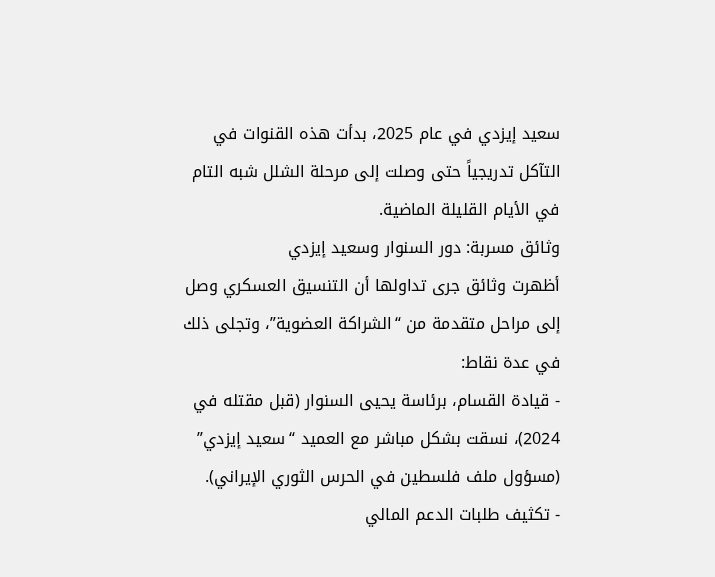سعيد إيزدي في عام 2025، بدأت هذه القنوات في التآكل تدريجياً حتى وصلت إلى مرحلة الشلل شبه التام في الأيام القليلة الماضية.
وثائق مسربة: دور السنوار وسعيد إيزدي
أظهرت وثائق جرى تداولها أن التنسيق العسكري وصل إلى مراحل متقدمة من “الشراكة العضوية”، وتجلى ذلك في عدة نقاط:
- قيادة القسام، برئاسة يحيى السنوار (قبل مقتله في 2024)، نسقت بشكل مباشر مع العميد “سعيد إيزدي” (مسؤول ملف فلسطين في الحرس الثوري الإيراني).
- تكثيف طلبات الدعم المالي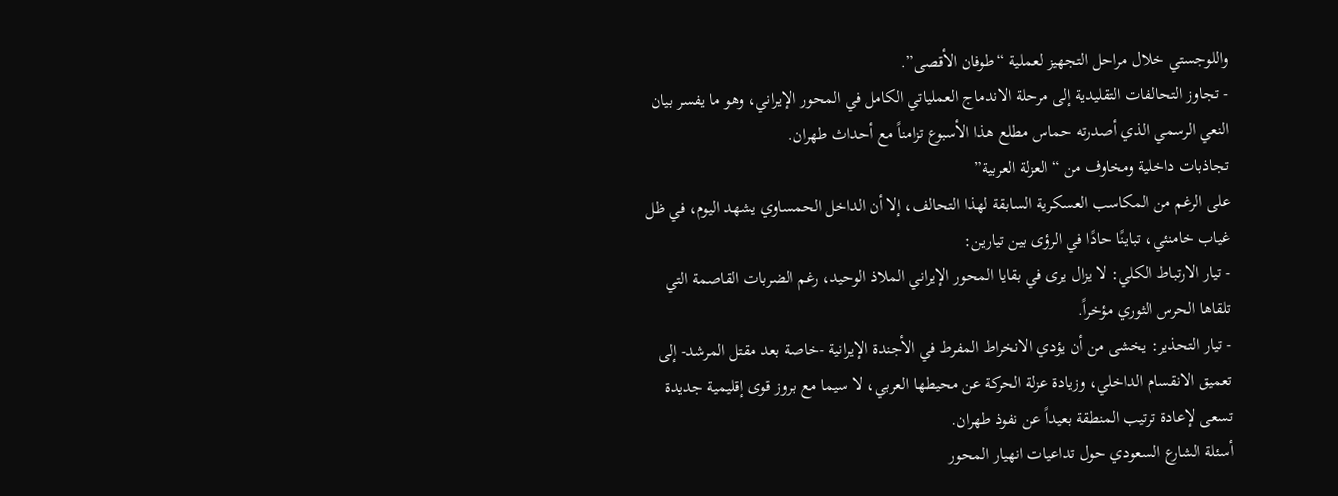واللوجستي خلال مراحل التجهيز لعملية “طوفان الأقصى”.
- تجاوز التحالفات التقليدية إلى مرحلة الاندماج العملياتي الكامل في المحور الإيراني، وهو ما يفسر بيان النعي الرسمي الذي أصدرته حماس مطلع هذا الأسبوع تزامناً مع أحداث طهران.
تجاذبات داخلية ومخاوف من “العزلة العربية”
على الرغم من المكاسب العسكرية السابقة لهذا التحالف، إلا أن الداخل الحمساوي يشهد اليوم، في ظل غياب خامنئي، تباينًا حادًا في الرؤى بين تيارين:
- تيار الارتباط الكلي: لا يزال يرى في بقايا المحور الإيراني الملاذ الوحيد، رغم الضربات القاصمة التي تلقاها الحرس الثوري مؤخراً.
- تيار التحذير: يخشى من أن يؤدي الانخراط المفرط في الأجندة الإيرانية -خاصة بعد مقتل المرشد- إلى تعميق الانقسام الداخلي، وزيادة عزلة الحركة عن محيطها العربي، لا سيما مع بروز قوى إقليمية جديدة تسعى لإعادة ترتيب المنطقة بعيداً عن نفوذ طهران.
أسئلة الشارع السعودي حول تداعيات انهيار المحور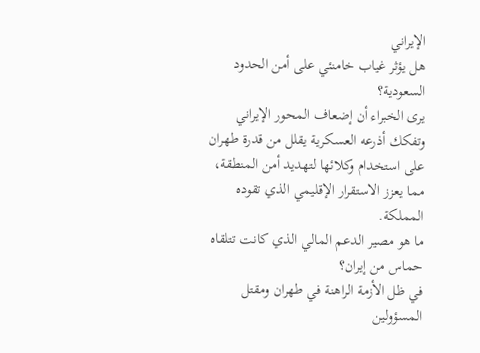الإيراني
هل يؤثر غياب خامنئي على أمن الحدود السعودية؟
يرى الخبراء أن إضعاف المحور الإيراني وتفكك أذرعه العسكرية يقلل من قدرة طهران على استخدام وكلائها لتهديد أمن المنطقة، مما يعزز الاستقرار الإقليمي الذي تقوده المملكة.
ما هو مصير الدعم المالي الذي كانت تتلقاه حماس من إيران؟
في ظل الأزمة الراهنة في طهران ومقتل المسؤولين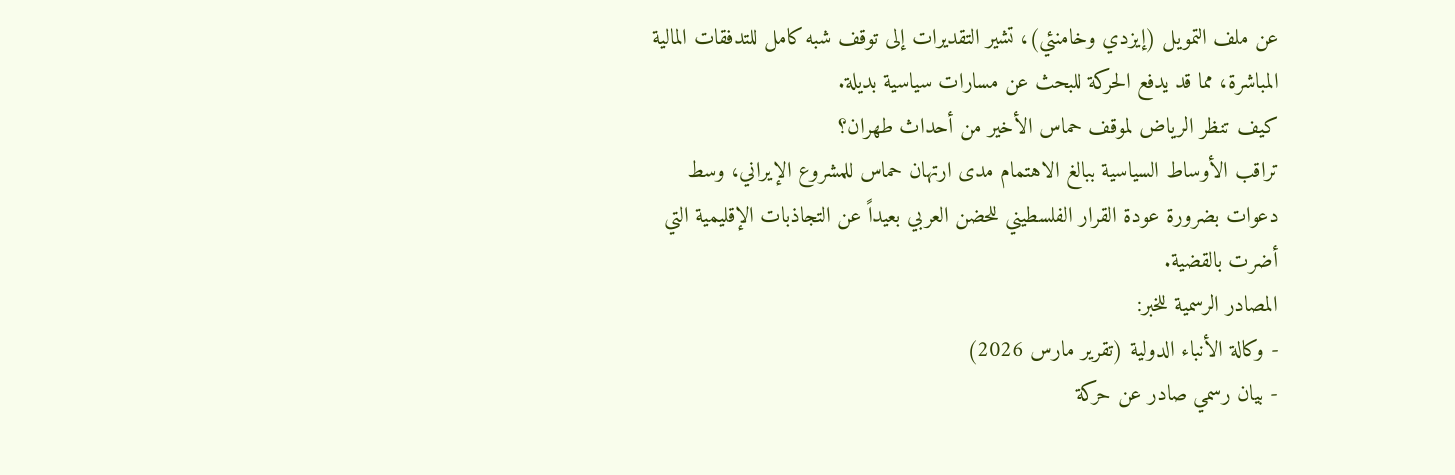عن ملف التمويل (إيزدي وخامنئي)، تشير التقديرات إلى توقف شبه كامل للتدفقات المالية المباشرة، مما قد يدفع الحركة للبحث عن مسارات سياسية بديلة.
كيف تنظر الرياض لموقف حماس الأخير من أحداث طهران؟
تراقب الأوساط السياسية ببالغ الاهتمام مدى ارتهان حماس للمشروع الإيراني، وسط دعوات بضرورة عودة القرار الفلسطيني للحضن العربي بعيداً عن التجاذبات الإقليمية التي أضرت بالقضية.
المصادر الرسمية للخبر:
- وكالة الأنباء الدولية (تقرير مارس 2026)
- بيان رسمي صادر عن حركة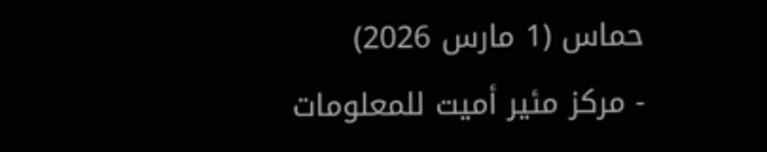حماس (1 مارس 2026)
- مركز مئير أميت للمعلومات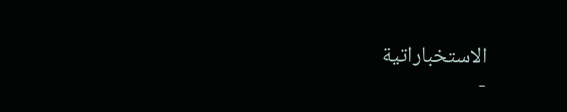الاستخباراتية
-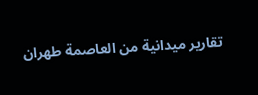تقارير ميدانية من العاصمة طهران